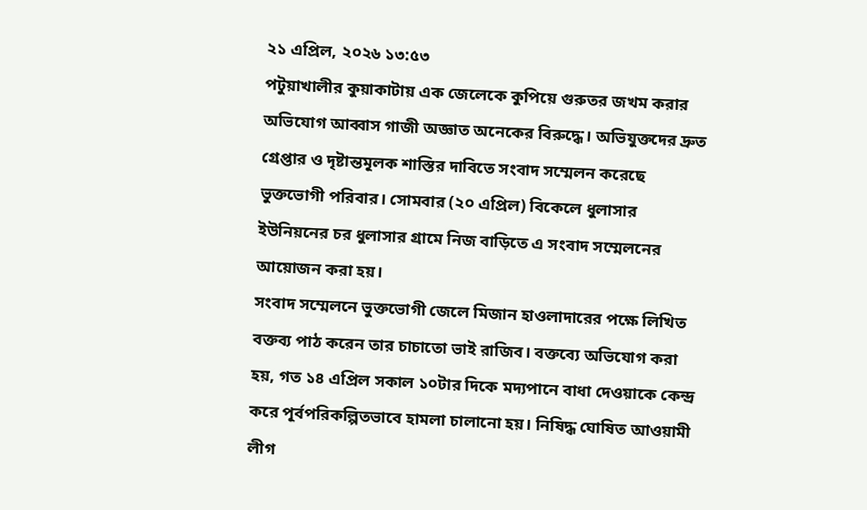২১ এপ্রিল, ২০২৬ ১৩:৫৩
পটুয়াখালীর কুয়াকাটায় এক জেলেকে কুপিয়ে গুরুতর জখম করার অভিযোগ আব্বাস গাজী অজ্ঞাত অনেকের বিরুদ্ধে। অভিযুক্তদের দ্রুত গ্রেপ্তার ও দৃষ্টান্তমূলক শাস্তির দাবিতে সংবাদ সম্মেলন করেছে ভুক্তভোগী পরিবার। সোমবার (২০ এপ্রিল) বিকেলে ধুলাসার ইউনিয়নের চর ধুলাসার গ্রামে নিজ বাড়িতে এ সংবাদ সম্মেলনের আয়োজন করা হয়।
সংবাদ সম্মেলনে ভুক্তভোগী জেলে মিজান হাওলাদারের পক্ষে লিখিত বক্তব্য পাঠ করেন তার চাচাতো ভাই রাজিব। বক্তব্যে অভিযোগ করা হয়, গত ১৪ এপ্রিল সকাল ১০টার দিকে মদ্যপানে বাধা দেওয়াকে কেন্দ্র করে পূর্বপরিকল্পিতভাবে হামলা চালানো হয়। নিষিদ্ধ ঘোষিত আওয়ামী লীগ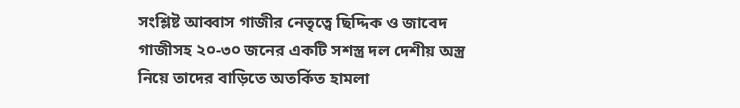সংশ্লিষ্ট আব্বাস গাজীর নেতৃত্বে ছিদ্দিক ও জাবেদ গাজীসহ ২০-৩০ জনের একটি সশস্ত্র দল দেশীয় অস্ত্র নিয়ে তাদের বাড়িতে অতর্কিত হামলা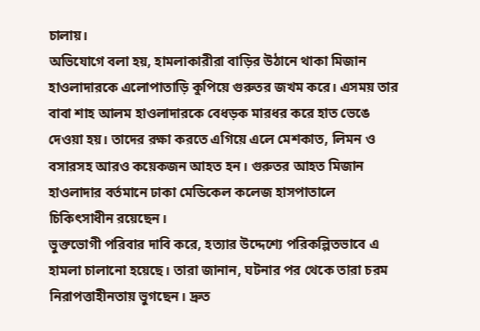চালায়।
অভিযোগে বলা হয়, হামলাকারীরা বাড়ির উঠানে থাকা মিজান হাওলাদারকে এলোপাতাড়ি কুপিয়ে গুরুতর জখম করে। এসময় তার বাবা শাহ আলম হাওলাদারকে বেধড়ক মারধর করে হাত ভেঙে দেওয়া হয়। তাদের রক্ষা করতে এগিয়ে এলে মেশকাত, লিমন ও বসারসহ আরও কয়েকজন আহত হন। গুরুতর আহত মিজান হাওলাদার বর্তমানে ঢাকা মেডিকেল কলেজ হাসপাতালে চিকিৎসাধীন রয়েছেন।
ভুক্তভোগী পরিবার দাবি করে, হত্যার উদ্দেশ্যে পরিকল্পিতভাবে এ হামলা চালানো হয়েছে। তারা জানান, ঘটনার পর থেকে তারা চরম নিরাপত্তাহীনতায় ভুগছেন। দ্রুত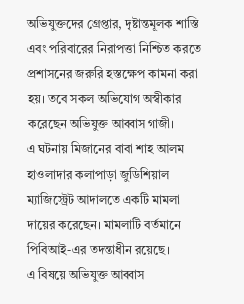অভিযুক্তদের গ্রেপ্তার, দৃষ্টান্তমূলক শাস্তি এবং পরিবারের নিরাপত্তা নিশ্চিত করতে প্রশাসনের জরুরি হস্তক্ষেপ কামনা করা হয়। তবে সকল অভিযোগ অস্বীকার করেছেন অভিযুক্ত আব্বাস গাজী।
এ ঘটনায় মিজানের বাবা শাহ আলম হাওলাদার কলাপাড়া জুডিশিয়াল ম্যাজিস্ট্রেট আদালতে একটি মামলা দায়ের করেছেন। মামলাটি বর্তমানে পিবিআই-এর তদন্তাধীন রয়েছে।
এ বিষয়ে অভিযুক্ত আব্বাস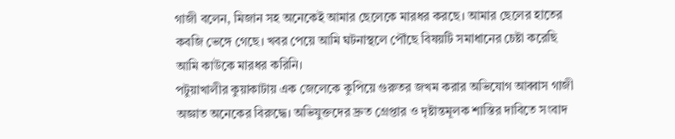গাজী বলেন, মিজান সহ অনেকেই আমার ছেলেকে মারধর করছে। আমার ছেলের হাতের কবজি ভেঙ্গে গেছে। খবর পেয়ে আমি ঘটনাস্থলে পৌঁছে বিষয়টি সমাধানের চেষ্টা করেছি আমি কাউকে মারধর করিনি।
পটুয়াখালীর কুয়াকাটায় এক জেলেকে কুপিয়ে গুরুতর জখম করার অভিযোগ আব্বাস গাজী অজ্ঞাত অনেকের বিরুদ্ধে। অভিযুক্তদের দ্রুত গ্রেপ্তার ও দৃষ্টান্তমূলক শাস্তির দাবিতে সংবাদ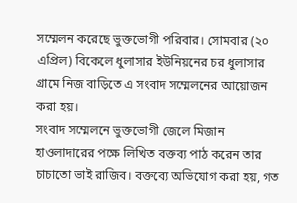সম্মেলন করেছে ভুক্তভোগী পরিবার। সোমবার (২০ এপ্রিল) বিকেলে ধুলাসার ইউনিয়নের চর ধুলাসার গ্রামে নিজ বাড়িতে এ সংবাদ সম্মেলনের আয়োজন করা হয়।
সংবাদ সম্মেলনে ভুক্তভোগী জেলে মিজান হাওলাদারের পক্ষে লিখিত বক্তব্য পাঠ করেন তার চাচাতো ভাই রাজিব। বক্তব্যে অভিযোগ করা হয়, গত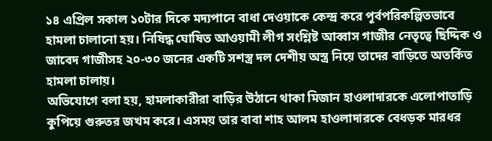১৪ এপ্রিল সকাল ১০টার দিকে মদ্যপানে বাধা দেওয়াকে কেন্দ্র করে পূর্বপরিকল্পিতভাবে হামলা চালানো হয়। নিষিদ্ধ ঘোষিত আওয়ামী লীগ সংশ্লিষ্ট আব্বাস গাজীর নেতৃত্বে ছিদ্দিক ও জাবেদ গাজীসহ ২০-৩০ জনের একটি সশস্ত্র দল দেশীয় অস্ত্র নিয়ে তাদের বাড়িতে অতর্কিত হামলা চালায়।
অভিযোগে বলা হয়, হামলাকারীরা বাড়ির উঠানে থাকা মিজান হাওলাদারকে এলোপাতাড়ি কুপিয়ে গুরুতর জখম করে। এসময় তার বাবা শাহ আলম হাওলাদারকে বেধড়ক মারধর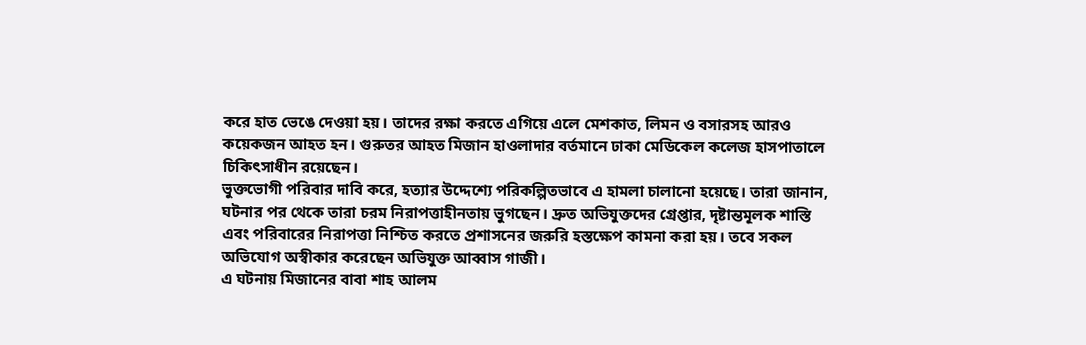করে হাত ভেঙে দেওয়া হয়। তাদের রক্ষা করতে এগিয়ে এলে মেশকাত, লিমন ও বসারসহ আরও কয়েকজন আহত হন। গুরুতর আহত মিজান হাওলাদার বর্তমানে ঢাকা মেডিকেল কলেজ হাসপাতালে চিকিৎসাধীন রয়েছেন।
ভুক্তভোগী পরিবার দাবি করে, হত্যার উদ্দেশ্যে পরিকল্পিতভাবে এ হামলা চালানো হয়েছে। তারা জানান, ঘটনার পর থেকে তারা চরম নিরাপত্তাহীনতায় ভুগছেন। দ্রুত অভিযুক্তদের গ্রেপ্তার, দৃষ্টান্তমূলক শাস্তি এবং পরিবারের নিরাপত্তা নিশ্চিত করতে প্রশাসনের জরুরি হস্তক্ষেপ কামনা করা হয়। তবে সকল অভিযোগ অস্বীকার করেছেন অভিযুক্ত আব্বাস গাজী।
এ ঘটনায় মিজানের বাবা শাহ আলম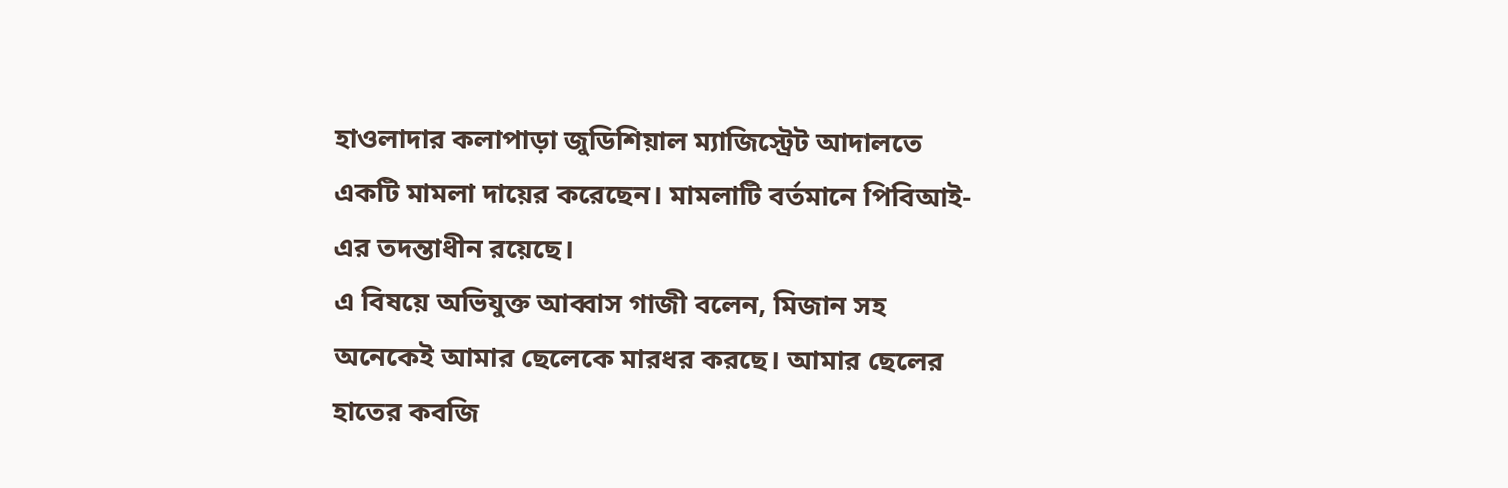হাওলাদার কলাপাড়া জুডিশিয়াল ম্যাজিস্ট্রেট আদালতে একটি মামলা দায়ের করেছেন। মামলাটি বর্তমানে পিবিআই-এর তদন্তাধীন রয়েছে।
এ বিষয়ে অভিযুক্ত আব্বাস গাজী বলেন, মিজান সহ অনেকেই আমার ছেলেকে মারধর করছে। আমার ছেলের হাতের কবজি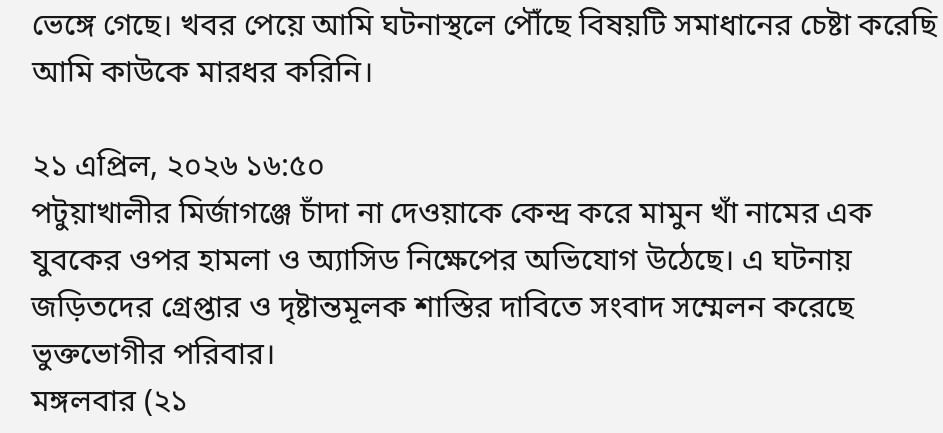ভেঙ্গে গেছে। খবর পেয়ে আমি ঘটনাস্থলে পৌঁছে বিষয়টি সমাধানের চেষ্টা করেছি আমি কাউকে মারধর করিনি।

২১ এপ্রিল, ২০২৬ ১৬:৫০
পটুয়াখালীর মির্জাগঞ্জে চাঁদা না দেওয়াকে কেন্দ্র করে মামুন খাঁ নামের এক যুবকের ওপর হামলা ও অ্যাসিড নিক্ষেপের অভিযোগ উঠেছে। এ ঘটনায় জড়িতদের গ্রেপ্তার ও দৃষ্টান্তমূলক শাস্তির দাবিতে সংবাদ সম্মেলন করেছে ভুক্তভোগীর পরিবার।
মঙ্গলবার (২১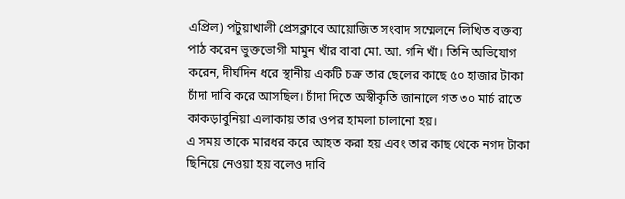এপ্রিল) পটুয়াখালী প্রেসক্লাবে আয়োজিত সংবাদ সম্মেলনে লিখিত বক্তব্য পাঠ করেন ভুক্তভোগী মামুন খাঁর বাবা মো. আ. গনি খাঁ। তিনি অভিযোগ করেন, দীর্ঘদিন ধরে স্থানীয় একটি চক্র তার ছেলের কাছে ৫০ হাজার টাকা চাঁদা দাবি করে আসছিল। চাঁদা দিতে অস্বীকৃতি জানালে গত ৩০ মার্চ রাতে কাকড়াবুনিয়া এলাকায় তার ওপর হামলা চালানো হয়।
এ সময় তাকে মারধর করে আহত করা হয় এবং তার কাছ থেকে নগদ টাকা ছিনিয়ে নেওয়া হয় বলেও দাবি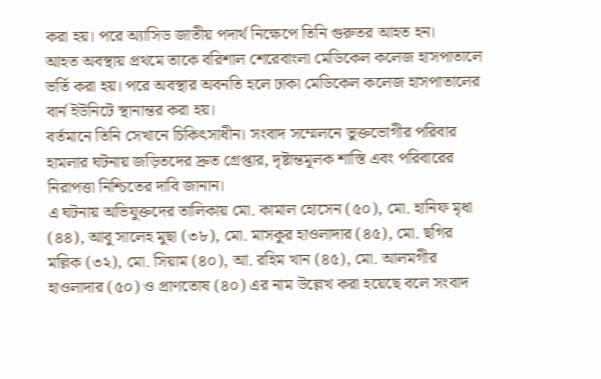করা হয়। পরে অ্যাসিড জাতীয় পদার্থ নিক্ষেপে তিনি গুরুতর আহত হন।
আহত অবস্থায় প্রথমে তাকে বরিশাল শেরেবাংলা মেডিকেল কলেজ হাসপাতালে ভর্তি করা হয়। পরে অবস্থার অবনতি হলে ঢাকা মেডিকেল কলেজ হাসপাতালের বার্ন ইউনিটে স্থানান্তর করা হয়।
বর্তমানে তিনি সেখানে চিকিৎসাধীন। সংবাদ সম্মেলনে ভুক্তভোগীর পরিবার হামলার ঘটনায় জড়িতদের দ্রুত গ্রেপ্তার, দৃষ্টান্তমূলক শাস্তি এবং পরিবারের নিরাপত্তা নিশ্চিতের দাবি জানান।
এ ঘটনায় অভিযুক্তদের তালিকায় মো. কামাল হোসেন (৫০), মো. হানিফ মৃধা (৪৪), আবু সালেহ মুছা (৩৮), মো. মাসকুর হাওলাদার (৪৫), মো. ছগির মল্লিক (৩২), মো. সিয়াম (৪০), আ. রহিম খান (৪৫), মো. আলমগীর হাওলাদার (৫০) ও প্রাণতোষ (৪০) এর নাম উল্লেখ করা হয়েছে বলে সংবাদ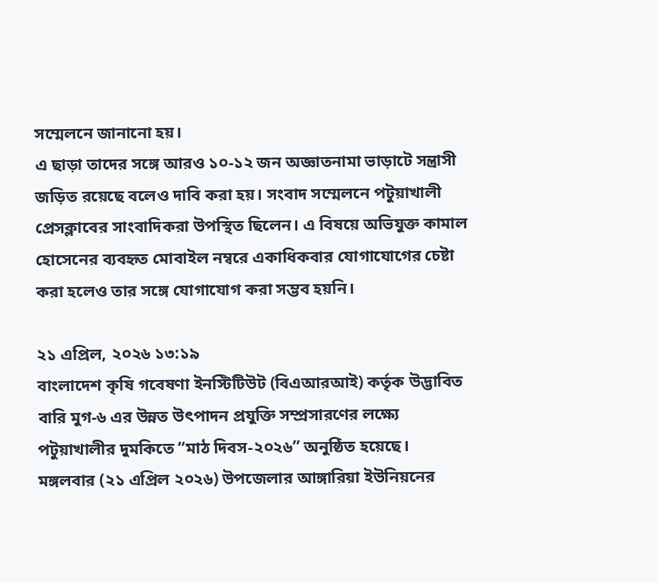সম্মেলনে জানানো হয়।
এ ছাড়া তাদের সঙ্গে আরও ১০-১২ জন অজ্ঞাতনামা ভাড়াটে সন্ত্রাসী জড়িত রয়েছে বলেও দাবি করা হয়। সংবাদ সম্মেলনে পটুয়াখালী প্রেসক্লাবের সাংবাদিকরা উপস্থিত ছিলেন। এ বিষয়ে অভিযুক্ত কামাল হোসেনের ব্যবহৃত মোবাইল নম্বরে একাধিকবার যোগাযোগের চেষ্টা করা হলেও তার সঙ্গে যোগাযোগ করা সম্ভব হয়নি।

২১ এপ্রিল, ২০২৬ ১৩:১৯
বাংলাদেশ কৃষি গবেষণা ইনস্টিটিউট (বিএআরআই) কর্তৃক উদ্ভাবিত বারি মুগ-৬ এর উন্নত উৎপাদন প্রযুক্তি সম্প্রসারণের লক্ষ্যে পটুয়াখালীর দুমকিতে “মাঠ দিবস-২০২৬” অনুষ্ঠিত হয়েছে।
মঙ্গলবার (২১ এপ্রিল ২০২৬) উপজেলার আঙ্গারিয়া ইউনিয়নের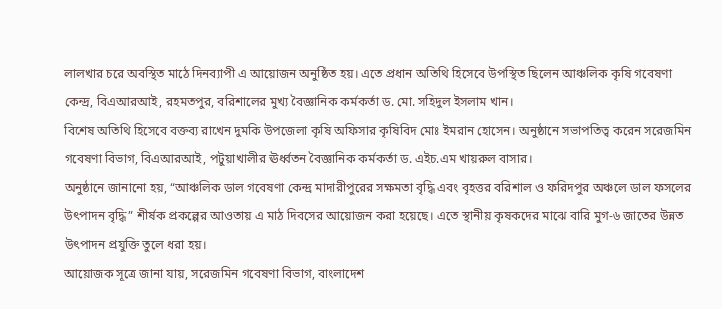লালখার চরে অবস্থিত মাঠে দিনব্যাপী এ আয়োজন অনুষ্ঠিত হয়। এতে প্রধান অতিথি হিসেবে উপস্থিত ছিলেন আঞ্চলিক কৃষি গবেষণা কেন্দ্র, বিএআরআই, রহমতপুর, বরিশালের মুখ্য বৈজ্ঞানিক কর্মকর্তা ড. মো. সহিদুল ইসলাম খান।
বিশেষ অতিথি হিসেবে বক্তব্য রাখেন দুমকি উপজেলা কৃষি অফিসার কৃষিবিদ মোঃ ইমরান হোসেন। অনুষ্ঠানে সভাপতিত্ব করেন সরেজমিন গবেষণা বিভাগ, বিএআরআই, পটুয়াখালীর ঊর্ধ্বতন বৈজ্ঞানিক কর্মকর্তা ড. এইচ.এম খায়রুল বাসার।
অনুষ্ঠানে জানানো হয়, “আঞ্চলিক ডাল গবেষণা কেন্দ্র মাদারীপুরের সক্ষমতা বৃদ্ধি এবং বৃহত্তর বরিশাল ও ফরিদপুর অঞ্চলে ডাল ফসলের উৎপাদন বৃদ্ধি” শীর্ষক প্রকল্পের আওতায় এ মাঠ দিবসের আয়োজন করা হয়েছে। এতে স্থানীয় কৃষকদের মাঝে বারি মুগ-৬ জাতের উন্নত উৎপাদন প্রযুক্তি তুলে ধরা হয়।
আয়োজক সূত্রে জানা যায়, সরেজমিন গবেষণা বিভাগ, বাংলাদেশ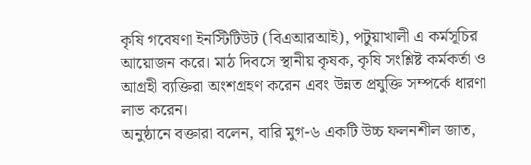কৃষি গবেষণা ইনস্টিটিউট (বিএআরআই), পটুয়াখালী এ কর্মসূচির আয়োজন করে। মাঠ দিবসে স্থানীয় কৃষক, কৃষি সংশ্লিষ্ট কর্মকর্তা ও আগ্রহী ব্যক্তিরা অংশগ্রহণ করেন এবং উন্নত প্রযুক্তি সম্পর্কে ধারণা লাভ করেন।
অনুষ্ঠানে বক্তারা বলেন, বারি মুগ-৬ একটি উচ্চ ফলনশীল জাত,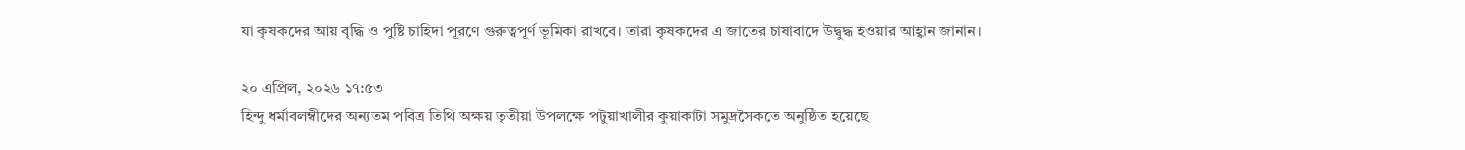যা কৃষকদের আয় বৃদ্ধি ও পুষ্টি চাহিদা পূরণে গুরুত্বপূর্ণ ভূমিকা রাখবে। তারা কৃষকদের এ জাতের চাষাবাদে উদ্বুদ্ধ হওয়ার আহ্বান জানান।

২০ এপ্রিল, ২০২৬ ১৭:৫৩
হিন্দু ধর্মাবলম্বীদের অন্যতম পবিত্র তিথি অক্ষয় তৃতীয়া উপলক্ষে পটুয়াখালীর কুয়াকাটা সমুদ্রসৈকতে অনুষ্ঠিত হয়েছে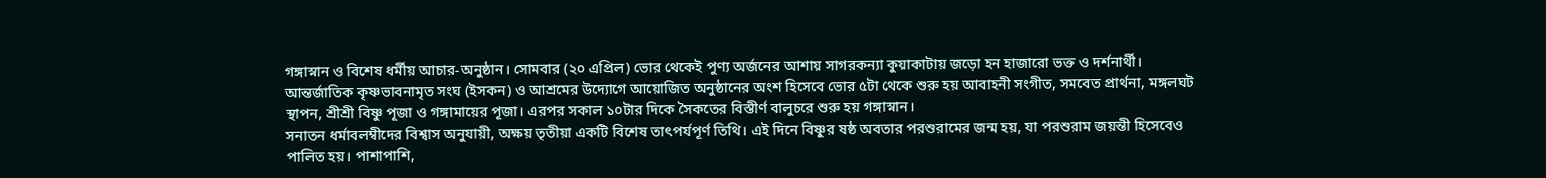গঙ্গাস্নান ও বিশেষ ধর্মীয় আচার-অনুষ্ঠান। সোমবার (২০ এপ্রিল) ভোর থেকেই পুণ্য অর্জনের আশায় সাগরকন্যা কুয়াকাটায় জড়ো হন হাজারো ভক্ত ও দর্শনার্থী।
আন্তর্জাতিক কৃষ্ণভাবনামৃত সংঘ (ইসকন) ও আশ্রমের উদ্যোগে আয়োজিত অনুষ্ঠানের অংশ হিসেবে ভোর ৫টা থেকে শুরু হয় আবাহনী সংগীত, সমবেত প্রার্থনা, মঙ্গলঘট স্থাপন, শ্রীশ্রী বিষ্ণু পূজা ও গঙ্গামায়ের পূজা। এরপর সকাল ১০টার দিকে সৈকতের বিস্তীর্ণ বালুচরে শুরু হয় গঙ্গাস্নান।
সনাতন ধর্মাবলম্বীদের বিশ্বাস অনুযায়ী, অক্ষয় তৃতীয়া একটি বিশেষ তাৎপর্যপূর্ণ তিথি। এই দিনে বিষ্ণুর ষষ্ঠ অবতার পরশুরামের জন্ম হয়, যা পরশুরাম জয়ন্তী হিসেবেও পালিত হয়। পাশাপাশি,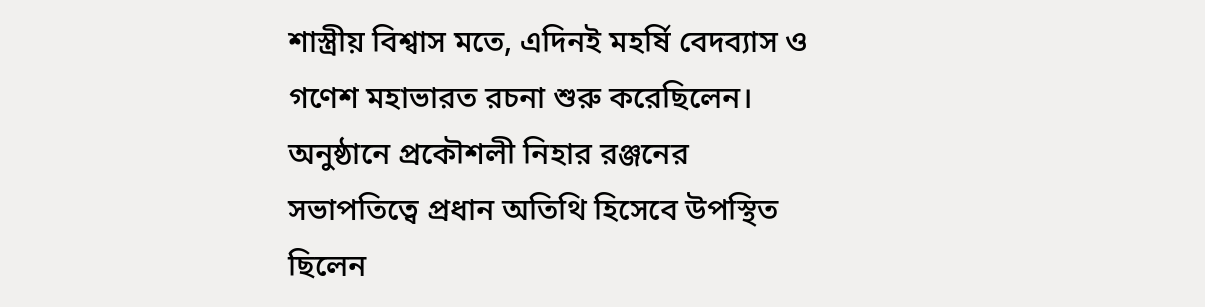শাস্ত্রীয় বিশ্বাস মতে, এদিনই মহর্ষি বেদব্যাস ও গণেশ মহাভারত রচনা শুরু করেছিলেন।
অনুষ্ঠানে প্রকৌশলী নিহার রঞ্জনের সভাপতিত্বে প্রধান অতিথি হিসেবে উপস্থিত ছিলেন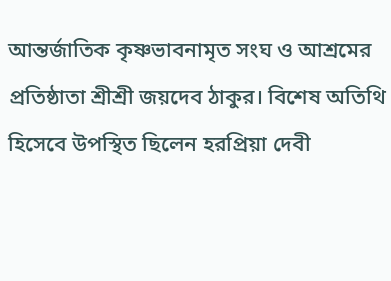আন্তর্জাতিক কৃষ্ণভাবনামৃত সংঘ ও আশ্রমের প্রতিষ্ঠাতা শ্রীশ্রী জয়দেব ঠাকুর। বিশেষ অতিথি হিসেবে উপস্থিত ছিলেন হরপ্রিয়া দেবী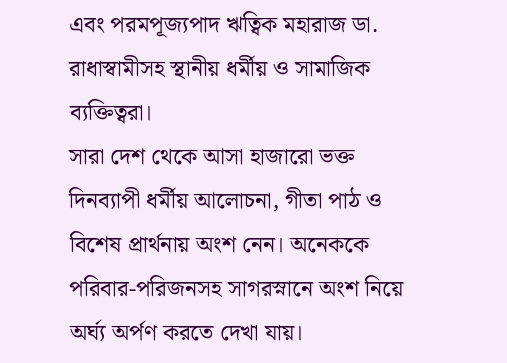এবং পরমপূজ্যপাদ ঋত্বিক মহারাজ ডা. রাধাস্বামীসহ স্থানীয় ধর্মীয় ও সামাজিক ব্যক্তিত্বরা।
সারা দেশ থেকে আসা হাজারো ভক্ত দিনব্যাপী ধর্মীয় আলোচনা, গীতা পাঠ ও বিশেষ প্রার্থনায় অংশ নেন। অনেককে পরিবার-পরিজনসহ সাগরস্নানে অংশ নিয়ে অর্ঘ্য অর্পণ করতে দেখা যায়।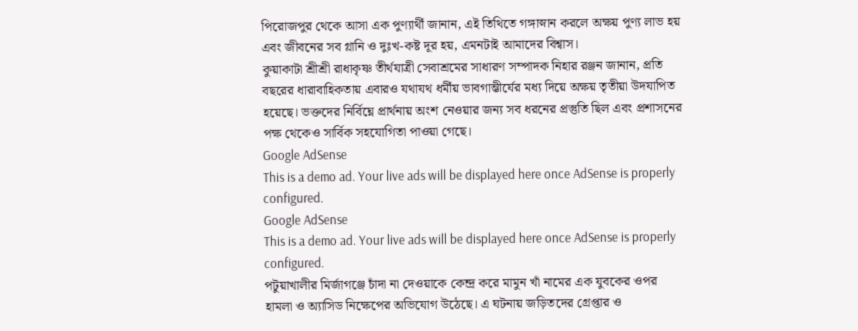পিরোজপুর থেকে আসা এক পুণ্যার্থী জানান, এই তিথিতে গঙ্গাস্নান করলে অক্ষয় পুণ্য লাভ হয় এবং জীবনের সব গ্লানি ও দুঃখ-কষ্ট দূর হয়, এমনটাই আমাদের বিশ্বাস।
কুয়াকাটা শ্রীশ্রী রাধাকৃষ্ণ তীর্থযাত্রী সেবাশ্রমের সাধারণ সম্পাদক নিহার রঞ্জন জানান, প্রতি বছরের ধারাবাহিকতায় এবারও যথাযথ ধর্মীয় ভাবগাম্ভীর্যের মধ্য দিয়ে অক্ষয় তৃতীয়া উদযাপিত হয়েছে। ভক্তদের নির্বিঘ্নে প্রার্থনায় অংশ নেওয়ার জন্য সব ধরনের প্রস্তুতি ছিল এবং প্রশাসনের পক্ষ থেকেও সার্বিক সহযোগিতা পাওয়া গেছে।
Google AdSense
This is a demo ad. Your live ads will be displayed here once AdSense is properly configured.
Google AdSense
This is a demo ad. Your live ads will be displayed here once AdSense is properly configured.
পটুয়াখালীর মির্জাগঞ্জে চাঁদা না দেওয়াকে কেন্দ্র করে মামুন খাঁ নামের এক যুবকের ওপর হামলা ও অ্যাসিড নিক্ষেপের অভিযোগ উঠেছে। এ ঘটনায় জড়িতদের গ্রেপ্তার ও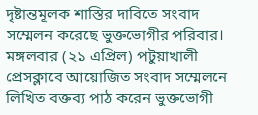দৃষ্টান্তমূলক শাস্তির দাবিতে সংবাদ সম্মেলন করেছে ভুক্তভোগীর পরিবার।
মঙ্গলবার (২১ এপ্রিল) পটুয়াখালী প্রেসক্লাবে আয়োজিত সংবাদ সম্মেলনে লিখিত বক্তব্য পাঠ করেন ভুক্তভোগী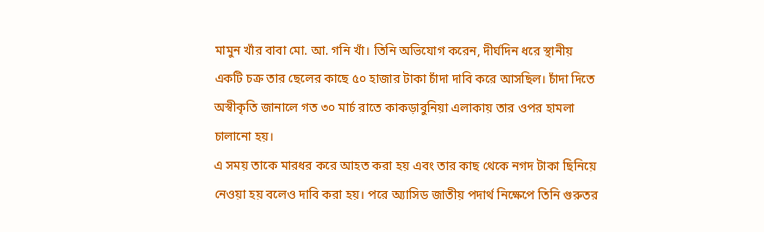মামুন খাঁর বাবা মো. আ. গনি খাঁ। তিনি অভিযোগ করেন, দীর্ঘদিন ধরে স্থানীয় একটি চক্র তার ছেলের কাছে ৫০ হাজার টাকা চাঁদা দাবি করে আসছিল। চাঁদা দিতে অস্বীকৃতি জানালে গত ৩০ মার্চ রাতে কাকড়াবুনিয়া এলাকায় তার ওপর হামলা চালানো হয়।
এ সময় তাকে মারধর করে আহত করা হয় এবং তার কাছ থেকে নগদ টাকা ছিনিয়ে নেওয়া হয় বলেও দাবি করা হয়। পরে অ্যাসিড জাতীয় পদার্থ নিক্ষেপে তিনি গুরুতর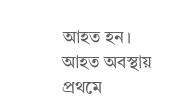আহত হন।
আহত অবস্থায় প্রথমে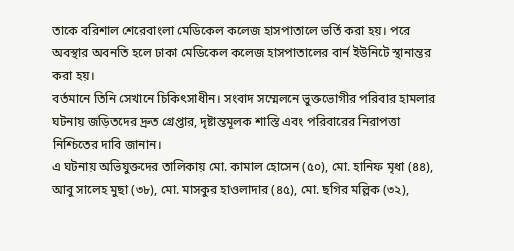তাকে বরিশাল শেরেবাংলা মেডিকেল কলেজ হাসপাতালে ভর্তি করা হয়। পরে অবস্থার অবনতি হলে ঢাকা মেডিকেল কলেজ হাসপাতালের বার্ন ইউনিটে স্থানান্তর করা হয়।
বর্তমানে তিনি সেখানে চিকিৎসাধীন। সংবাদ সম্মেলনে ভুক্তভোগীর পরিবার হামলার ঘটনায় জড়িতদের দ্রুত গ্রেপ্তার, দৃষ্টান্তমূলক শাস্তি এবং পরিবারের নিরাপত্তা নিশ্চিতের দাবি জানান।
এ ঘটনায় অভিযুক্তদের তালিকায় মো. কামাল হোসেন (৫০), মো. হানিফ মৃধা (৪৪), আবু সালেহ মুছা (৩৮), মো. মাসকুর হাওলাদার (৪৫), মো. ছগির মল্লিক (৩২),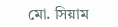মো. সিয়াম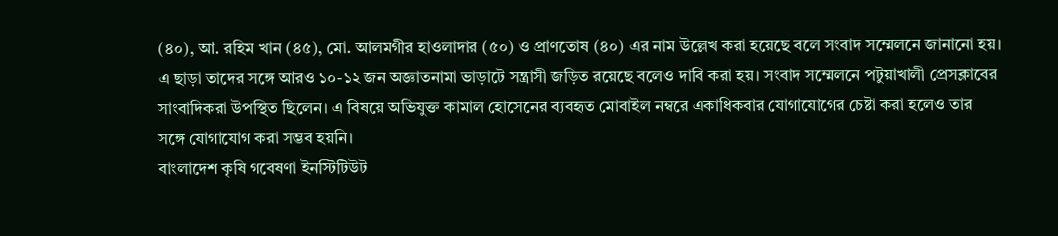(৪০), আ. রহিম খান (৪৫), মো. আলমগীর হাওলাদার (৫০) ও প্রাণতোষ (৪০) এর নাম উল্লেখ করা হয়েছে বলে সংবাদ সম্মেলনে জানানো হয়।
এ ছাড়া তাদের সঙ্গে আরও ১০-১২ জন অজ্ঞাতনামা ভাড়াটে সন্ত্রাসী জড়িত রয়েছে বলেও দাবি করা হয়। সংবাদ সম্মেলনে পটুয়াখালী প্রেসক্লাবের সাংবাদিকরা উপস্থিত ছিলেন। এ বিষয়ে অভিযুক্ত কামাল হোসেনের ব্যবহৃত মোবাইল নম্বরে একাধিকবার যোগাযোগের চেষ্টা করা হলেও তার সঙ্গে যোগাযোগ করা সম্ভব হয়নি।
বাংলাদেশ কৃষি গবেষণা ইনস্টিটিউট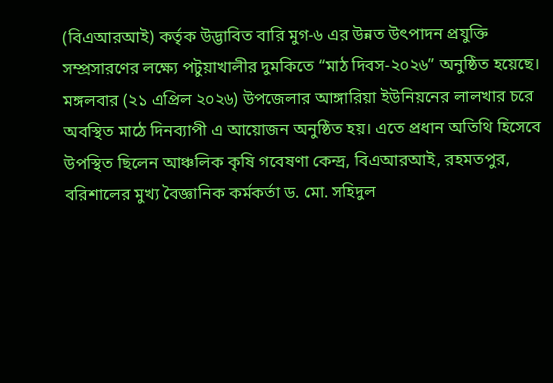(বিএআরআই) কর্তৃক উদ্ভাবিত বারি মুগ-৬ এর উন্নত উৎপাদন প্রযুক্তি সম্প্রসারণের লক্ষ্যে পটুয়াখালীর দুমকিতে “মাঠ দিবস-২০২৬” অনুষ্ঠিত হয়েছে।
মঙ্গলবার (২১ এপ্রিল ২০২৬) উপজেলার আঙ্গারিয়া ইউনিয়নের লালখার চরে অবস্থিত মাঠে দিনব্যাপী এ আয়োজন অনুষ্ঠিত হয়। এতে প্রধান অতিথি হিসেবে উপস্থিত ছিলেন আঞ্চলিক কৃষি গবেষণা কেন্দ্র, বিএআরআই, রহমতপুর, বরিশালের মুখ্য বৈজ্ঞানিক কর্মকর্তা ড. মো. সহিদুল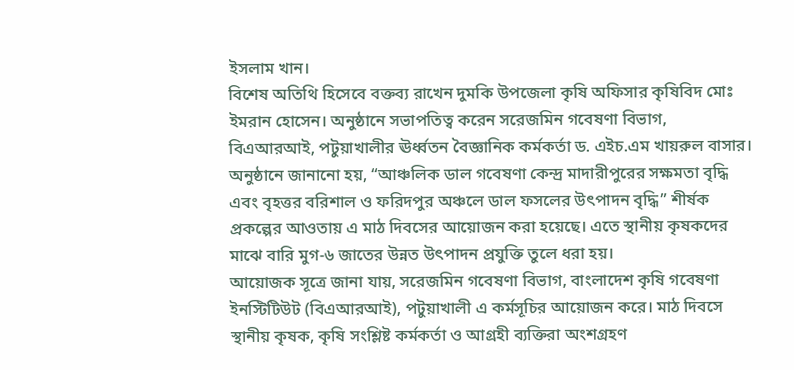ইসলাম খান।
বিশেষ অতিথি হিসেবে বক্তব্য রাখেন দুমকি উপজেলা কৃষি অফিসার কৃষিবিদ মোঃ ইমরান হোসেন। অনুষ্ঠানে সভাপতিত্ব করেন সরেজমিন গবেষণা বিভাগ, বিএআরআই, পটুয়াখালীর ঊর্ধ্বতন বৈজ্ঞানিক কর্মকর্তা ড. এইচ.এম খায়রুল বাসার।
অনুষ্ঠানে জানানো হয়, “আঞ্চলিক ডাল গবেষণা কেন্দ্র মাদারীপুরের সক্ষমতা বৃদ্ধি এবং বৃহত্তর বরিশাল ও ফরিদপুর অঞ্চলে ডাল ফসলের উৎপাদন বৃদ্ধি” শীর্ষক প্রকল্পের আওতায় এ মাঠ দিবসের আয়োজন করা হয়েছে। এতে স্থানীয় কৃষকদের মাঝে বারি মুগ-৬ জাতের উন্নত উৎপাদন প্রযুক্তি তুলে ধরা হয়।
আয়োজক সূত্রে জানা যায়, সরেজমিন গবেষণা বিভাগ, বাংলাদেশ কৃষি গবেষণা ইনস্টিটিউট (বিএআরআই), পটুয়াখালী এ কর্মসূচির আয়োজন করে। মাঠ দিবসে স্থানীয় কৃষক, কৃষি সংশ্লিষ্ট কর্মকর্তা ও আগ্রহী ব্যক্তিরা অংশগ্রহণ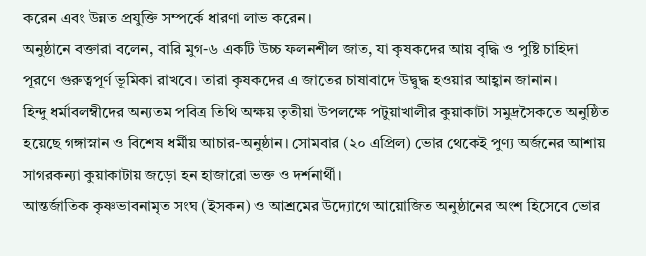করেন এবং উন্নত প্রযুক্তি সম্পর্কে ধারণা লাভ করেন।
অনুষ্ঠানে বক্তারা বলেন, বারি মুগ-৬ একটি উচ্চ ফলনশীল জাত, যা কৃষকদের আয় বৃদ্ধি ও পুষ্টি চাহিদা পূরণে গুরুত্বপূর্ণ ভূমিকা রাখবে। তারা কৃষকদের এ জাতের চাষাবাদে উদ্বুদ্ধ হওয়ার আহ্বান জানান।
হিন্দু ধর্মাবলম্বীদের অন্যতম পবিত্র তিথি অক্ষয় তৃতীয়া উপলক্ষে পটুয়াখালীর কুয়াকাটা সমুদ্রসৈকতে অনুষ্ঠিত হয়েছে গঙ্গাস্নান ও বিশেষ ধর্মীয় আচার-অনুষ্ঠান। সোমবার (২০ এপ্রিল) ভোর থেকেই পুণ্য অর্জনের আশায় সাগরকন্যা কুয়াকাটায় জড়ো হন হাজারো ভক্ত ও দর্শনার্থী।
আন্তর্জাতিক কৃষ্ণভাবনামৃত সংঘ (ইসকন) ও আশ্রমের উদ্যোগে আয়োজিত অনুষ্ঠানের অংশ হিসেবে ভোর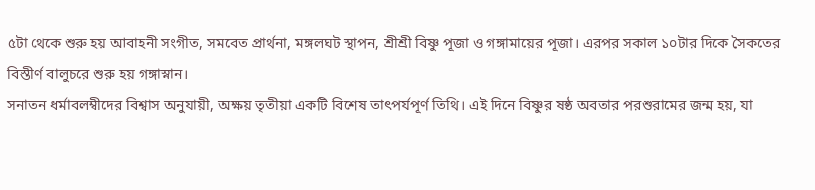৫টা থেকে শুরু হয় আবাহনী সংগীত, সমবেত প্রার্থনা, মঙ্গলঘট স্থাপন, শ্রীশ্রী বিষ্ণু পূজা ও গঙ্গামায়ের পূজা। এরপর সকাল ১০টার দিকে সৈকতের বিস্তীর্ণ বালুচরে শুরু হয় গঙ্গাস্নান।
সনাতন ধর্মাবলম্বীদের বিশ্বাস অনুযায়ী, অক্ষয় তৃতীয়া একটি বিশেষ তাৎপর্যপূর্ণ তিথি। এই দিনে বিষ্ণুর ষষ্ঠ অবতার পরশুরামের জন্ম হয়, যা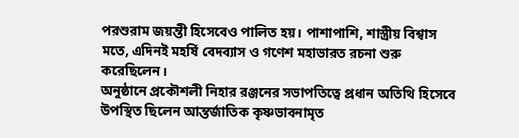পরশুরাম জয়ন্তী হিসেবেও পালিত হয়। পাশাপাশি, শাস্ত্রীয় বিশ্বাস মতে, এদিনই মহর্ষি বেদব্যাস ও গণেশ মহাভারত রচনা শুরু করেছিলেন।
অনুষ্ঠানে প্রকৌশলী নিহার রঞ্জনের সভাপতিত্বে প্রধান অতিথি হিসেবে উপস্থিত ছিলেন আন্তর্জাতিক কৃষ্ণভাবনামৃত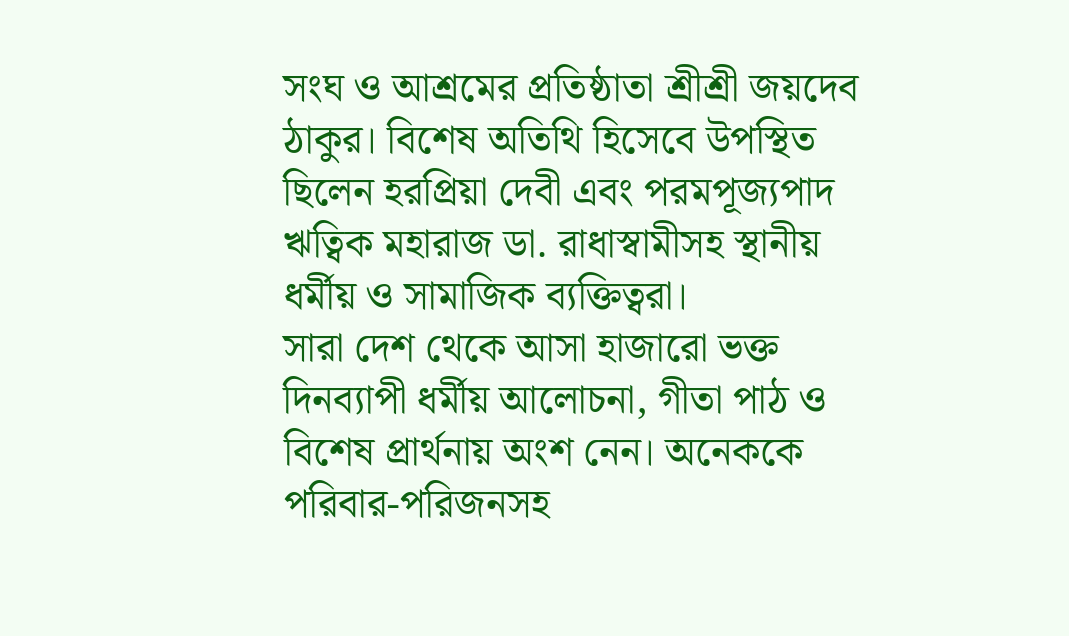সংঘ ও আশ্রমের প্রতিষ্ঠাতা শ্রীশ্রী জয়দেব ঠাকুর। বিশেষ অতিথি হিসেবে উপস্থিত ছিলেন হরপ্রিয়া দেবী এবং পরমপূজ্যপাদ ঋত্বিক মহারাজ ডা. রাধাস্বামীসহ স্থানীয় ধর্মীয় ও সামাজিক ব্যক্তিত্বরা।
সারা দেশ থেকে আসা হাজারো ভক্ত দিনব্যাপী ধর্মীয় আলোচনা, গীতা পাঠ ও বিশেষ প্রার্থনায় অংশ নেন। অনেককে পরিবার-পরিজনসহ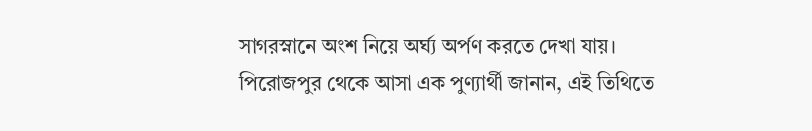সাগরস্নানে অংশ নিয়ে অর্ঘ্য অর্পণ করতে দেখা যায়।
পিরোজপুর থেকে আসা এক পুণ্যার্থী জানান, এই তিথিতে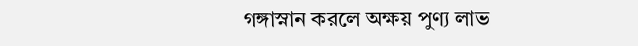গঙ্গাস্নান করলে অক্ষয় পুণ্য লাভ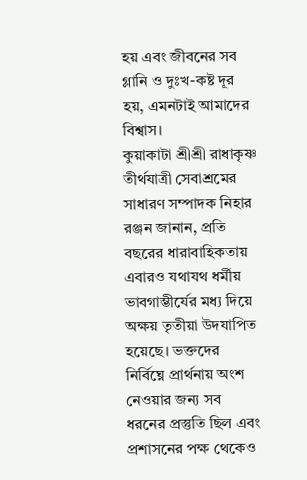হয় এবং জীবনের সব গ্লানি ও দুঃখ-কষ্ট দূর হয়, এমনটাই আমাদের বিশ্বাস।
কুয়াকাটা শ্রীশ্রী রাধাকৃষ্ণ তীর্থযাত্রী সেবাশ্রমের সাধারণ সম্পাদক নিহার রঞ্জন জানান, প্রতি বছরের ধারাবাহিকতায় এবারও যথাযথ ধর্মীয় ভাবগাম্ভীর্যের মধ্য দিয়ে অক্ষয় তৃতীয়া উদযাপিত হয়েছে। ভক্তদের নির্বিঘ্নে প্রার্থনায় অংশ নেওয়ার জন্য সব ধরনের প্রস্তুতি ছিল এবং প্রশাসনের পক্ষ থেকেও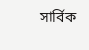সার্বিক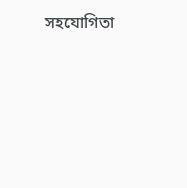সহযোগিতা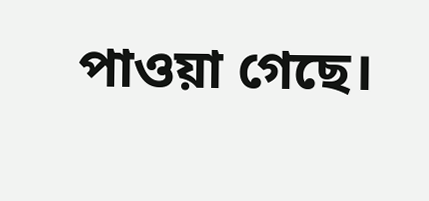পাওয়া গেছে।